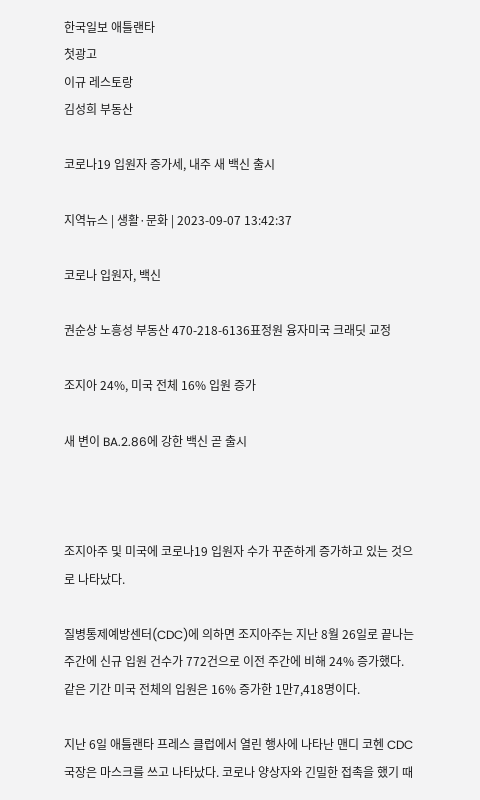한국일보 애틀랜타
첫광고
이규 레스토랑
김성희 부동산

코로나19 입원자 증가세, 내주 새 백신 출시

지역뉴스 | 생활·문화 | 2023-09-07 13:42:37

코로나 입원자, 백신

권순상 노흥성 부동산 470-218-6136표정원 융자미국 크래딧 교정

조지아 24%, 미국 전체 16% 입원 증가

새 변이 BA.2.86에 강한 백신 곧 출시



조지아주 및 미국에 코로나19 입원자 수가 꾸준하게 증가하고 있는 것으로 나타났다.

질병통제예방센터(CDC)에 의하면 조지아주는 지난 8월 26일로 끝나는 주간에 신규 입원 건수가 772건으로 이전 주간에 비해 24% 증가했다. 같은 기간 미국 전체의 입원은 16% 증가한 1만7,418명이다.

지난 6일 애틀랜타 프레스 클럽에서 열린 행사에 나타난 맨디 코헨 CDC 국장은 마스크를 쓰고 나타났다. 코로나 양상자와 긴밀한 접촉을 했기 때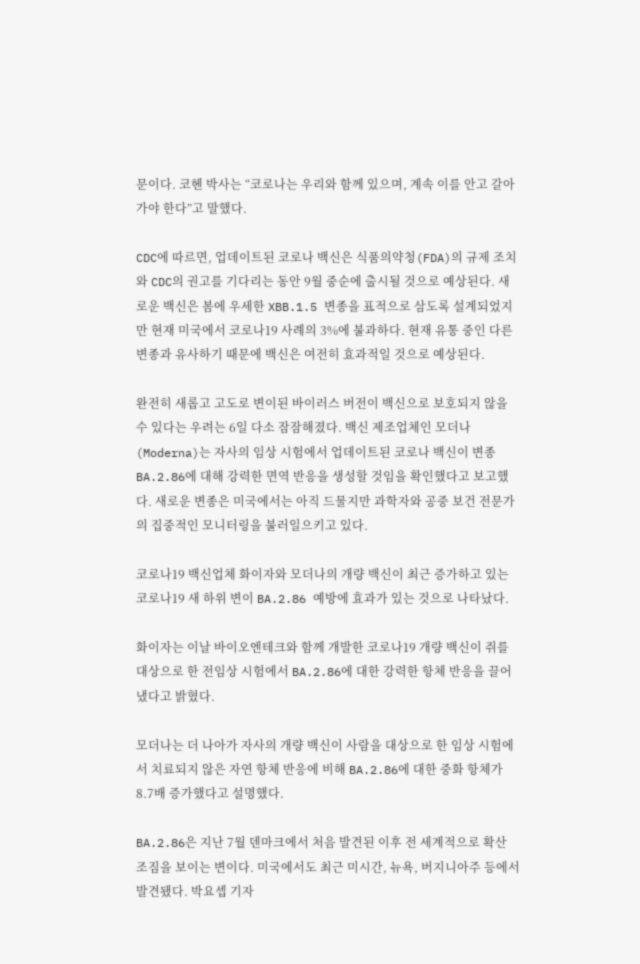문이다. 코헨 박사는 “코로나는 우리와 함께 있으며, 계속 이를 안고 갈아가야 한다”고 말했다.

CDC에 따르면, 업데이트된 코로나 백신은 식품의약청(FDA)의 규제 조치와 CDC의 권고를 기다리는 동안 9월 중순에 출시될 것으로 예상된다. 새로운 백신은 봄에 우세한 XBB.1.5 변종을 표적으로 삼도록 설계되었지만 현재 미국에서 코로나19 사례의 3%에 불과하다. 현재 유통 중인 다른 변종과 유사하기 때문에 백신은 여전히 효과적일 것으로 예상된다.

완전히 새롭고 고도로 변이된 바이러스 버전이 백신으로 보호되지 않을 수 있다는 우려는 6일 다소 잠잠해졌다. 백신 제조업체인 모더나(Moderna)는 자사의 임상 시험에서 업데이트된 코로나 백신이 변종 BA.2.86에 대해 강력한 면역 반응을 생성할 것임을 확인했다고 보고했다. 새로운 변종은 미국에서는 아직 드물지만 과학자와 공중 보건 전문가의 집중적인 모니터링을 불러일으키고 있다.

코로나19 백신업체 화이자와 모더나의 개량 백신이 최근 증가하고 있는 코로나19 새 하위 변이 BA.2.86 예방에 효과가 있는 것으로 나타났다.

화이자는 이날 바이오엔테크와 함께 개발한 코로나19 개량 백신이 쥐를 대상으로 한 전임상 시험에서 BA.2.86에 대한 강력한 항체 반응을 끌어냈다고 밝혔다.

모더나는 더 나아가 자사의 개량 백신이 사람을 대상으로 한 임상 시험에서 치료되지 않은 자연 항체 반응에 비해 BA.2.86에 대한 중화 항체가 8.7배 증가했다고 설명했다.

BA.2.86은 지난 7월 덴마크에서 처음 발견된 이후 전 세계적으로 확산 조짐을 보이는 변이다. 미국에서도 최근 미시간, 뉴욕, 버지니아주 등에서 발견됐다. 박요셉 기자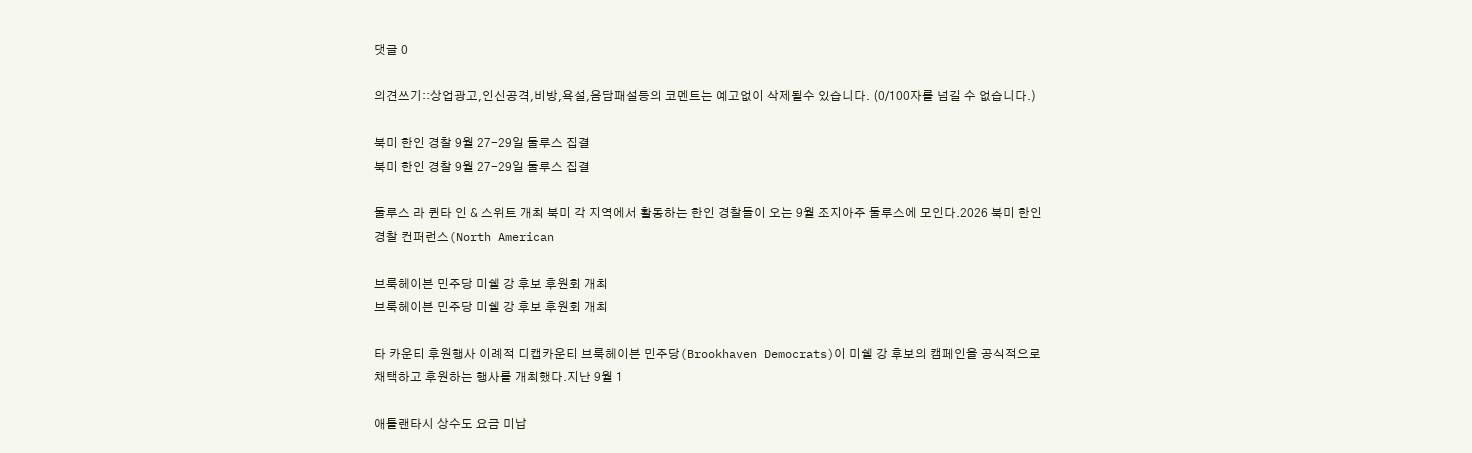댓글 0

의견쓰기::상업광고,인신공격,비방,욕설,음담패설등의 코멘트는 예고없이 삭제될수 있습니다. (0/100자를 넘길 수 없습니다.)

북미 한인 경찰 9월 27-29일 둘루스 집결
북미 한인 경찰 9월 27-29일 둘루스 집결

둘루스 라 퀸타 인 & 스위트 개최 북미 각 지역에서 활동하는 한인 경찰들이 오는 9월 조지아주 둘루스에 모인다.2026 북미 한인 경찰 컨퍼런스(North American

브룩헤이븐 민주당 미쉘 강 후보 후원회 개최
브룩헤이븐 민주당 미쉘 강 후보 후원회 개최

타 카운티 후원행사 이례적 디캡카운티 브룩헤이븐 민주당(Brookhaven Democrats)이 미쉘 강 후보의 캠페인을 공식적으로 채택하고 후원하는 행사를 개최했다.지난 9월 1

애틀랜타시 상수도 요금 미납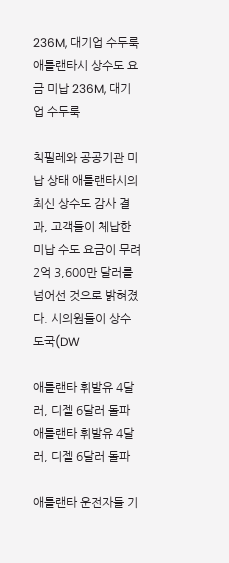236M, 대기업 수두룩
애틀랜타시 상수도 요금 미납 236M, 대기업 수두룩

칙필레와 공공기관 미납 상태 애틀랜타시의 최신 상수도 감사 결과, 고객들이 체납한 미납 수도 요금이 무려 2억 3,600만 달러를 넘어선 것으로 밝혀졌다. 시의원들이 상수도국(DW

애틀랜타 휘발유 4달러, 디젤 6달러 돌파
애틀랜타 휘발유 4달러, 디젤 6달러 돌파

애틀랜타 운전자들 기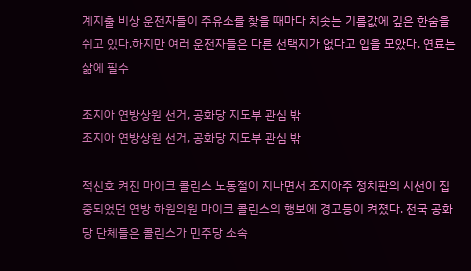계지출 비상 운전자들이 주유소를 찾을 때마다 치솟는 기름값에 깊은 한숨을 쉬고 있다.하지만 여러 운전자들은 다른 선택지가 없다고 입을 모았다. 연료는 삶에 필수

조지아 연방상원 선거, 공화당 지도부 관심 밖
조지아 연방상원 선거, 공화당 지도부 관심 밖

적신호 켜진 마이크 콜린스 노동절이 지나면서 조지아주 정치판의 시선이 집중되었던 연방 하원의원 마이크 콜린스의 행보에 경고등이 켜졌다. 전국 공화당 단체들은 콜린스가 민주당 소속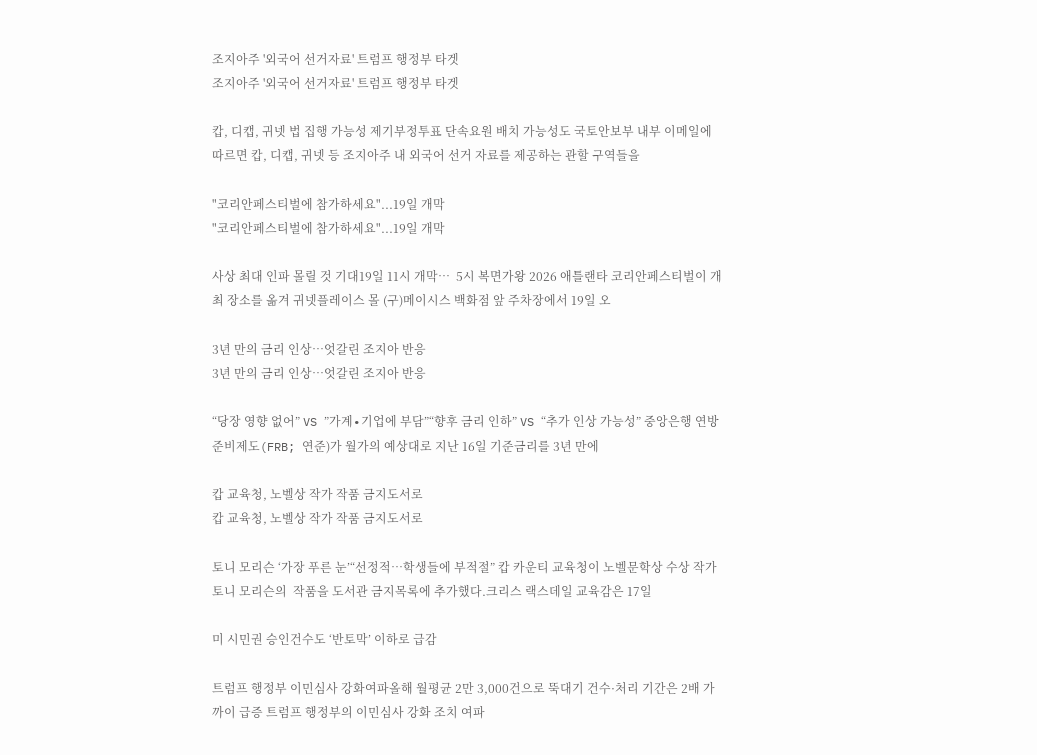조지아주 '외국어 선거자료' 트럼프 행정부 타겟
조지아주 '외국어 선거자료' 트럼프 행정부 타겟

캅, 디캡, 귀넷 법 집행 가능성 제기부정투표 단속요원 배치 가능성도 국토안보부 내부 이메일에 따르면 캅, 디캡, 귀넷 등 조지아주 내 외국어 선거 자료를 제공하는 관할 구역들을

"코리안페스티벌에 참가하세요"...19일 개막
"코리안페스티벌에 참가하세요"...19일 개막

사상 최대 인파 몰릴 것 기대19일 11시 개막…  5시 복면가왕 2026 애틀랜타 코리안페스티벌이 개최 장소를 옮겨 귀넷플레이스 몰 (구)메이시스 백화점 앞 주차장에서 19일 오

3년 만의 금리 인상…엇갈린 조지아 반응
3년 만의 금리 인상…엇갈린 조지아 반응

“당장 영향 없어” VS ”가계∙기업에 부담”“향후 금리 인하” VS “추가 인상 가능성” 중앙은행 연방준비제도(FRB; 연준)가 월가의 예상대로 지난 16일 기준금리를 3년 만에

캅 교육청, 노벨상 작가 작품 금지도서로
캅 교육청, 노벨상 작가 작품 금지도서로

토니 모리슨 ‘가장 푸른 눈’“선정적…학생들에 부적절” 캅 카운티 교육청이 노벨문학상 수상 작가 토니 모리슨의  작품을 도서관 금지목록에 추가했다.크리스 랙스데일 교육감은 17일

미 시민권 승인건수도 ‘반토막’ 이하로 급감

트럼프 행정부 이민심사 강화여파올해 월평균 2만 3,000건으로 뚝대기 건수·처리 기간은 2배 가까이 급증 트럼프 행정부의 이민심사 강화 조치 여파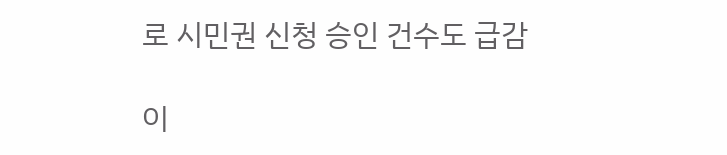로 시민권 신청 승인 건수도 급감

이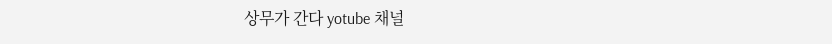상무가 간다 yotube 채널